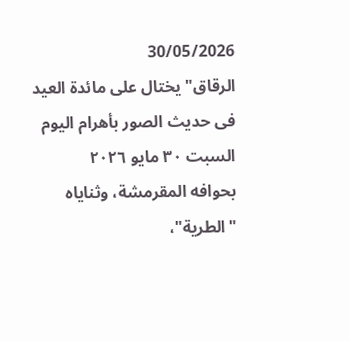30/05/2026
الرقاق" يختال على مائدة العيد
فى حديث الصور بأهرام اليوم السبت ٣٠ مايو ٢٠٢٦
بحوافه المقرمشة، وثناياه "الطرية"،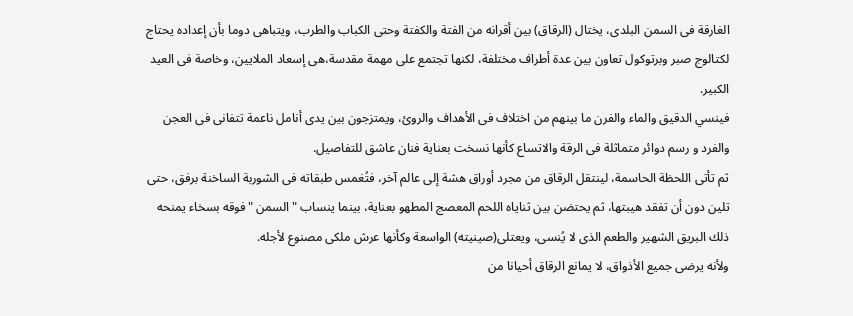الغارقة فى السمن البلدى، يختال (الرقاق) بين أقرانه من الفتة والكفتة وحتى الكباب والطرب، ويتباهى دوما بأن إعداده يحتاج لكتالوج صبر وبرتوكول تعاون بين عدة أطراف مختلفة، لكنها تجتمع على مهمة مقدسة،هى إسعاد الملايين، وخاصة فى العيد الكبير.
فينسي الدقيق والماء والفرن ما بينهم من اختلاف فى الأهداف والروئ، ويمتزجون بين يدى أنامل ناعمة تتفانى فى العجن والفرد و رسم دوائر متماثلة فى الرقة والاتساع كأنها نسخت بعناية فنان عاشق للتفاصيل.
ثم تأتى اللحظة الحاسمة، لينتقل الرقاق من مجرد أوراق هشة إلى عالم آخر، فتُغمس طبقاته فى الشوربة الساخنة برفق، حتى تلين دون أن تفقد هيبتها، ثم يحتضن بين ثناياه اللحم المعصج المطهو بعناية، بينما ينساب "السمن "فوقه بسخاء يمنحه ذلك البريق الشهير والطعم الذى لا يُنسى، ويعتلى(صينيته) الواسعة وكأنها عرش ملكى مصنوع لأجله.
ولأنه يرضى جميع الأذواق، لا يمانع الرقاق أحيانا من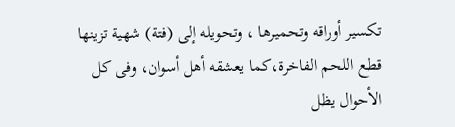تكسير أوراقه وتحميرها ، وتحويله إلى (فتة) شهية تزينها قطع اللحم الفاخرة،كما يعشقه أهل أسوان، وفى كل الأحوال يظل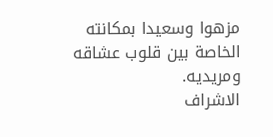مزهوا وسعيدا بمكانته الخاصة بين قلوب عشاقه ومريديه.
الاشراف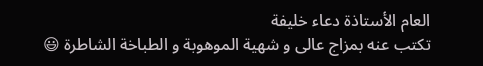العام الأستاذة دعاء خليفة
تكتب عنه بمزاج عالى و شهية الموهوبة و الطباخة الشاطرة 😃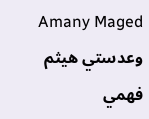Amany Maged
وعدستي هيثم فهمي